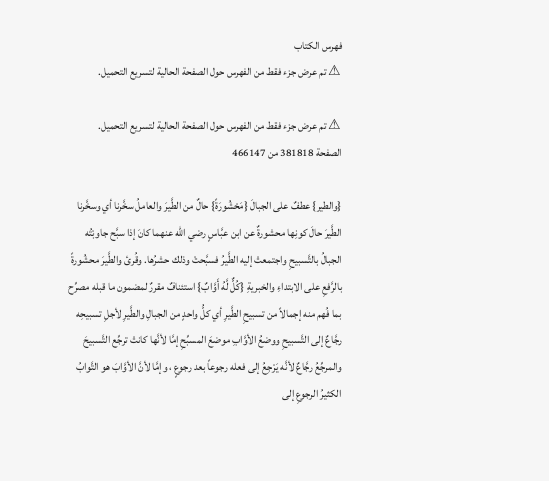فهرس الكتاب
⚠ تم عرض جزء فقط من الفهرس حول الصفحة الحالية لتسريع التحميل.

⚠ تم عرض جزء فقط من الفهرس حول الصفحة الحالية لتسريع التحميل.
الصفحة 381818 من 466147

{والطير} عطفٌ على الجبالَ {مَحْشُورَةً} حالٌ من الطَّيرَ والعاملُ سخَّرنا أي وسخَّرنا الطَّيرَ حالَ كونِها محشورةٌ عن ابن عبَّاسٍ رضي الله عنهما كانَ إذا سبَّح جاوبْتُه الجبالُ بالتَّسبيحِ واجتمعتْ إليه الطَّيرُ فسبَّحتْ وذلك حشرُها. وقُرئ والطَّيرَ محشُورةً بالرَّفعِ على الابتداءِ والخبريةِ {كُلٌّ لَّهُ أَوَّابٌ} استئنافٌ مقررٌ لمضمون ما قبله مصرِّح بما فُهم منه إجمالاً من تسبيحِ الطَّيرِ أي كلُّ واحدٍ من الجبالِ والطَّيرِ لأجلِ تسبيحِه رجَّاعٌ إلى التَّسبيحِ ووضعُ الأوَّابِ موضعَ المسبِّحِ إمَّا لأنَّها كانتْ ترجِّع التَّسبيحَ والمرجِّعُ رجَّاعٌ لأنَّه يَرْجِعُ إلى فعله رجوعاً بعد رجوعٍ ، وإمَّا لأنَّ الأوَّابَ هو التَّوابُ الكثيرُ الرجوعِ إلى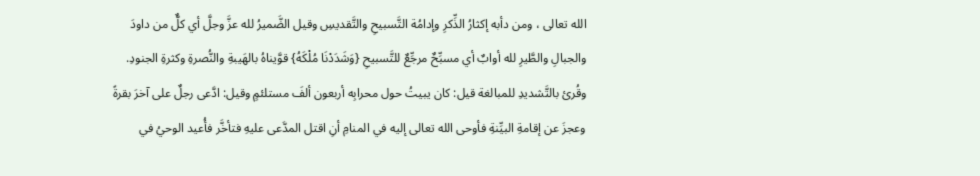الله تعالى ، ومن دأبه إكثارُ الذِّكرِ وإدامُة التَّسبيحِ والتَّقديسِ وقيل الضَّميرُ لله عزَّ وجلَّ أي كلٌّ من داودَ والجبالِ والطَّيرِ لله أوابٌ أي مسبِّحٌ مرجِّعٌ للتَّسبيحِ {وَشَدَدْنَا مُلْكَهُ} قوَّيناهُ بالهَيبةِ والنُّصرةِ وكثرةِ الجنودِ. وقُرئ بالتَّشديدِ للمبالغة قيل: كان يبيتُ حول محرابِه أربعون ألفَ مستلئمٍ وقيل: ادَّعى رجلٌ على آخرَ بقرةً وعجزَ عن إقامةِ البيِّنةِ فأوحى الله تعالى إليه في المنامِ أنِ اقتل المدَّعى عليهِ فتأخَّر فأُعيد الوحيُ في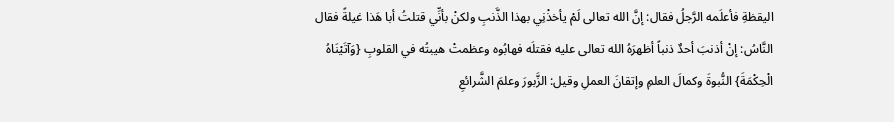اليقظةِ فأعلَمه الرَّجلُ فقال: إنَّ الله تعالى لَمْ يأخذْنِي بهذا الذَّنبِ ولكنْ بأنِّي قتلتُ أبا هَذا غيلةً فقال النَّاسُ: إنْ أذنبَ أحدٌ ذنباً أظهرَهُ الله تعالى عليه فقتلَه فهابُوه وعظمتْ هيبتُه في القلوبِ {وَآتَيْنَاهُ الْحِكْمَةَ} النُّبوةَ وكمالَ العلمِ وإتقانَ العملِ وقيل: الزَّبورَ وعلمَ الشَّرائعِ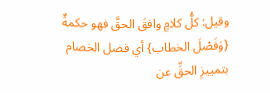وقيل: كلُّ كلامٍ وافقَ الحقَّ فهو حكمةٌ {وَفَصْلَ الخطاب} أي فصل الخصام بتمييزِ الحقِّ عن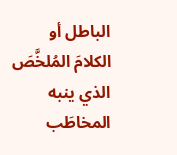الباطل أو الكلامَ المُلخَّصَ الذي ينبه المخاطَب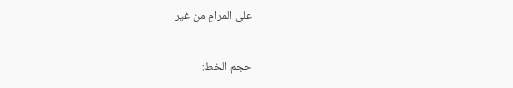على المرامِ من غير

حجم الخط: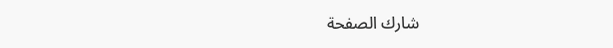شارك الصفحة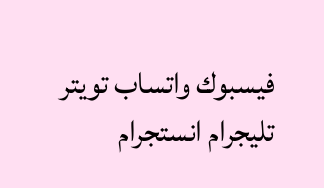فيسبوك واتساب تويتر تليجرام انستجرام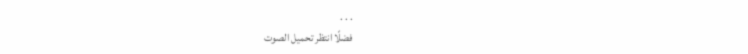. . .
فضلًا انتظر تحميل الصوت